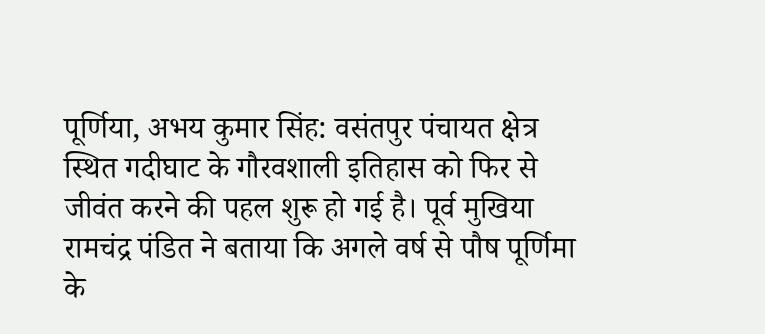पूर्णिया, अभय कुमार सिंह: वसंतपुर पंचायत क्षेत्र स्थित गदीघाट के गौरवशाली इतिहास को फिर से जीवंत करने की पहल शुरू हो गई है। पूर्व मुखिया रामचंद्र पंडित ने बताया कि अगले वर्ष से पौष पूर्णिमा के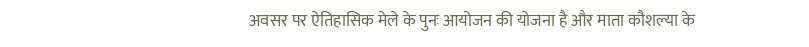अवसर पर ऐतिहासिक मेले के पुनः आयोजन की योजना है और माता कौशल्या के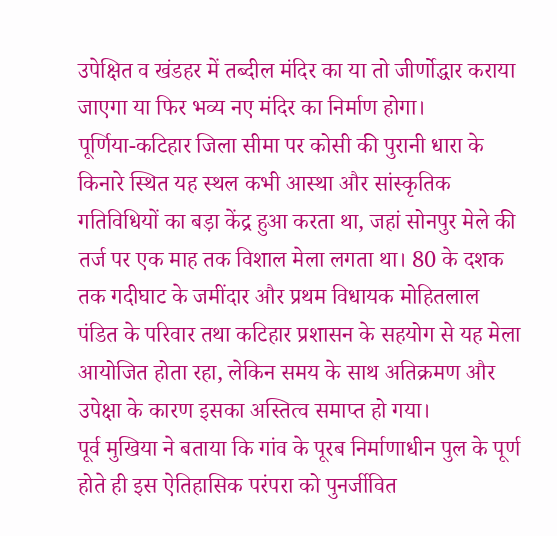उपेक्षित व खंडहर में तब्दील मंदिर का या तो जीर्णोद्धार कराया जाएगा या फिर भव्य नए मंदिर का निर्माण होगा।
पूर्णिया-कटिहार जिला सीमा पर कोसी की पुरानी धारा के किनारे स्थित यह स्थल कभी आस्था और सांस्कृतिक गतिविधियों का बड़ा केंद्र हुआ करता था, जहां सोनपुर मेले की तर्ज पर एक माह तक विशाल मेला लगता था। 80 के दशक तक गदीघाट के जमींदार और प्रथम विधायक मोहितलाल पंडित के परिवार तथा कटिहार प्रशासन के सहयोग से यह मेला आयोजित होता रहा, लेकिन समय के साथ अतिक्रमण और उपेक्षा के कारण इसका अस्तित्व समाप्त हो गया।
पूर्व मुखिया ने बताया कि गांव के पूरब निर्माणाधीन पुल के पूर्ण होते ही इस ऐतिहासिक परंपरा को पुनर्जीवित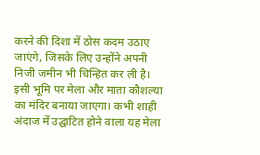करने की दिशा में ठोस कदम उठाए जाएंगे, जिसके लिए उन्होंने अपनी निजी जमीन भी चिन्हित कर ली है। इसी भूमि पर मेला और माता कौशल्या का मंदिर बनाया जाएगा। कभी शाही अंदाज में उद्घाटित होने वाला यह मेला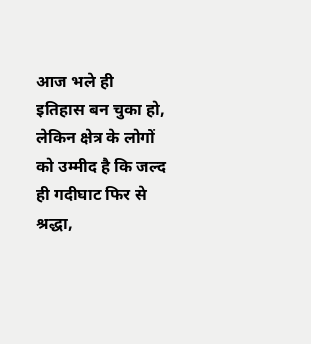आज भले ही इतिहास बन चुका हो, लेकिन क्षेत्र के लोगों को उम्मीद है कि जल्द ही गदीघाट फिर से श्रद्धा,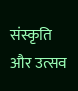संस्कृति और उत्सव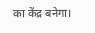का केंद्र बनेगा।